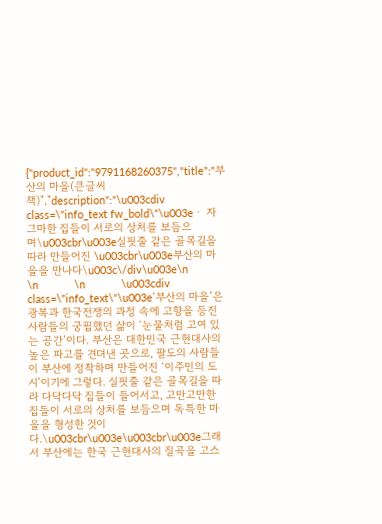{"product_id":"9791168260375","title":"부산의 마을(큰글씨책)","description":"\u003cdiv class=\"info_text fw_bold\"\u003eㆍ 자그마한 집들이 서로의 상처를 보듬으며\u003cbr\u003e실핏줄 같은 골목길을 따라 만들어진 \u003cbr\u003e부산의 마을을 만나다\u003c\/div\u003e\n            \n            \n            \u003cdiv class=\"info_text\"\u003e‘부산의 마을’은 광복과 한국전쟁의 과정 속에 고향을 등진 사람들의 궁핍했던 삶이 ‘눈물처럼 고여 있는 공간’이다. 부산은 대한민국 근현대사의 높은 파고를 견뎌낸 곳으로, 팔도의 사람들이 부산에 정착하며 만들어진 ‘이주민의 도시’이기에 그렇다. 실핏줄 같은 골목길을 따라 다닥다닥 집들이 들어서고, 고만고만한 집들이 서로의 상처를 보듬으며 독특한 마을을 형성한 것이다.\u003cbr\u003e\u003cbr\u003e그래서 부산에는 한국 근현대사의 질곡을 고스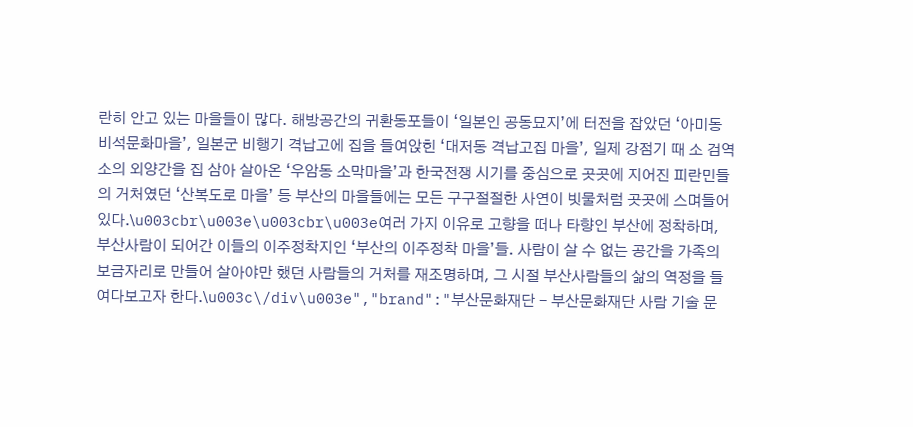란히 안고 있는 마을들이 많다. 해방공간의 귀환동포들이 ‘일본인 공동묘지’에 터전을 잡았던 ‘아미동 비석문화마을’, 일본군 비행기 격납고에 집을 들여앉힌 ‘대저동 격납고집 마을’, 일제 강점기 때 소 검역소의 외양간을 집 삼아 살아온 ‘우암동 소막마을’과 한국전쟁 시기를 중심으로 곳곳에 지어진 피란민들의 거처였던 ‘산복도로 마을’ 등 부산의 마을들에는 모든 구구절절한 사연이 빗물처럼 곳곳에 스며들어 있다.\u003cbr\u003e\u003cbr\u003e여러 가지 이유로 고향을 떠나 타향인 부산에 정착하며, 부산사람이 되어간 이들의 이주정착지인 ‘부산의 이주정착 마을’들. 사람이 살 수 없는 공간을 가족의 보금자리로 만들어 살아야만 했던 사람들의 거처를 재조명하며, 그 시절 부산사람들의 삶의 역정을 들여다보고자 한다.\u003c\/div\u003e","brand":"부산문화재단 - 부산문화재단 사람 기술 문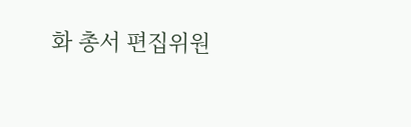화 총서 편집위원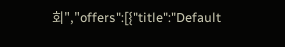회","offers":[{"title":"Default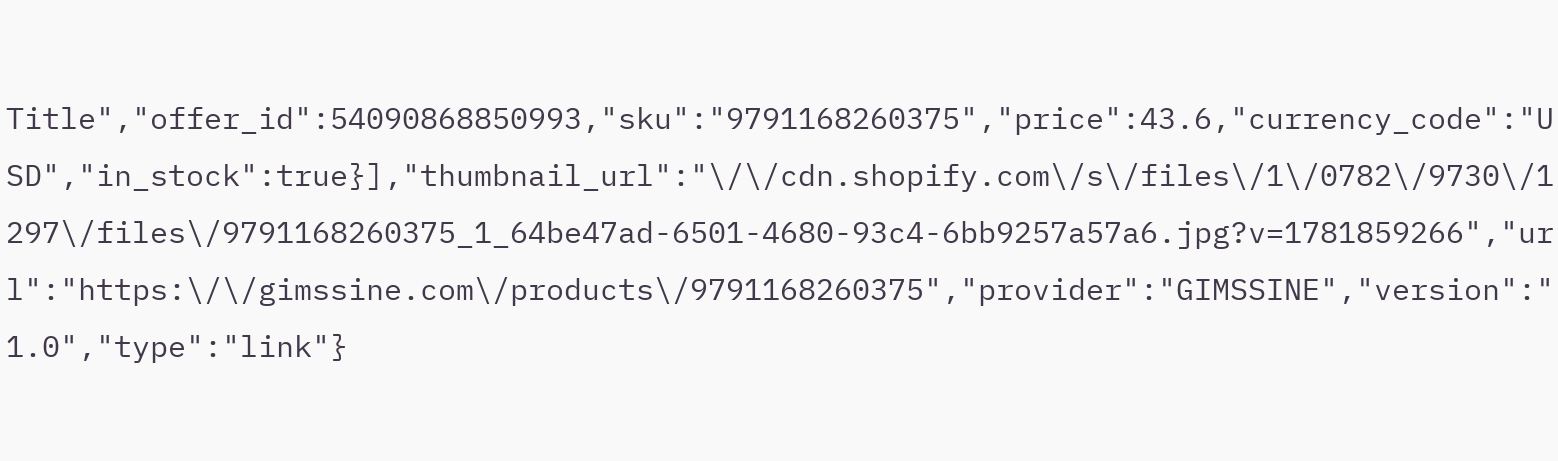Title","offer_id":54090868850993,"sku":"9791168260375","price":43.6,"currency_code":"USD","in_stock":true}],"thumbnail_url":"\/\/cdn.shopify.com\/s\/files\/1\/0782\/9730\/1297\/files\/9791168260375_1_64be47ad-6501-4680-93c4-6bb9257a57a6.jpg?v=1781859266","url":"https:\/\/gimssine.com\/products\/9791168260375","provider":"GIMSSINE","version":"1.0","type":"link"}